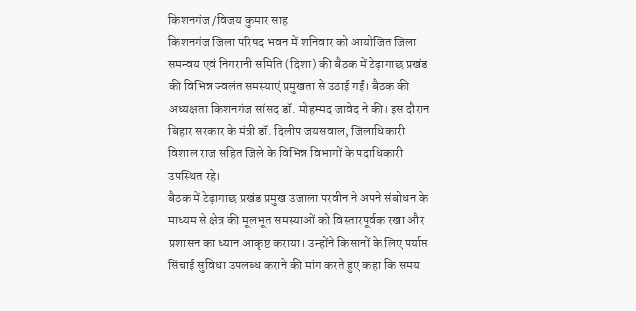किशनगंज /विजय कुमार साह
किशनगंज जिला परिषद भवन में शनिवार को आयोजित जिला समन्वय एवं निगरानी समिति (दिशा) की बैठक में टेढ़ागाछ प्रखंड की विभिन्न ज्वलंत समस्याएं प्रमुखता से उठाई गईं। बैठक की अध्यक्षता किशनगंज सांसद डॉ. मोहम्मद जावेद ने की। इस दौरान बिहार सरकार के मंत्री डॉ. दिलीप जयसवाल, जिलाधिकारी विशाल राज सहित जिले के विभिन्न विभागों के पदाधिकारी उपस्थित रहे।
बैठक में टेढ़ागाछ प्रखंड प्रमुख उजाला परवीन ने अपने संबोधन के माध्यम से क्षेत्र की मूलभूत समस्याओं को विस्तारपूर्वक रखा और प्रशासन का ध्यान आकृष्ट कराया। उन्होंने किसानों के लिए पर्याप्त सिंचाई सुविधा उपलब्ध कराने की मांग करते हुए कहा कि समय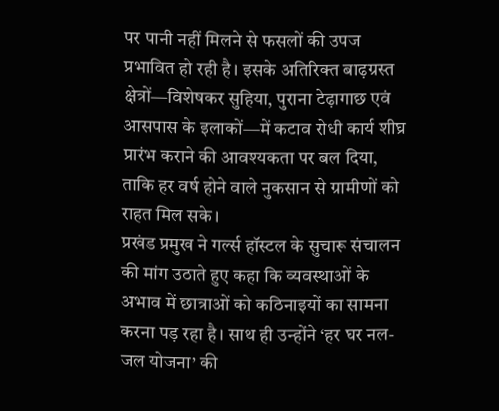पर पानी नहीं मिलने से फसलों की उपज प्रभावित हो रही है। इसके अतिरिक्त बाढ़ग्रस्त क्षेत्रों—विशेषकर सुहिया, पुराना टेढ़ागाछ एवं आसपास के इलाकों—में कटाव रोधी कार्य शीघ्र प्रारंभ कराने की आवश्यकता पर बल दिया, ताकि हर वर्ष होने वाले नुकसान से ग्रामीणों को राहत मिल सके।
प्रखंड प्रमुख ने गर्ल्स हॉस्टल के सुचारू संचालन की मांग उठाते हुए कहा कि व्यवस्थाओं के अभाव में छात्राओं को कठिनाइयों का सामना करना पड़ रहा है। साथ ही उन्होंने ‘हर घर नल-जल योजना’ की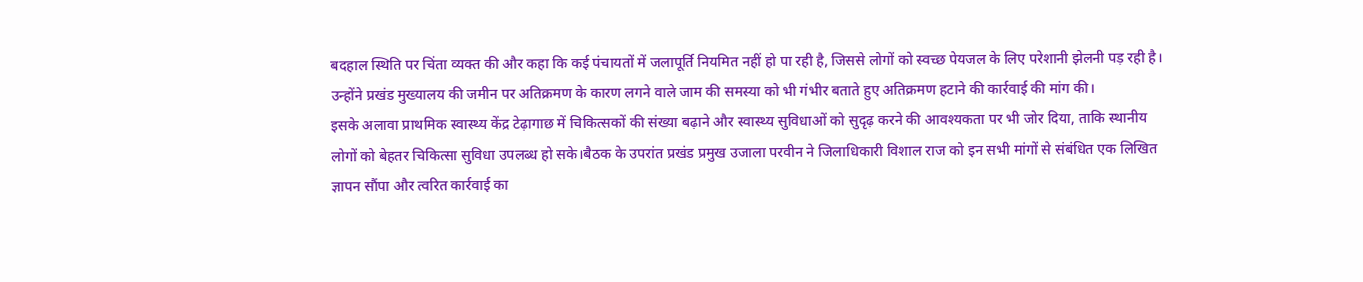बदहाल स्थिति पर चिंता व्यक्त की और कहा कि कई पंचायतों में जलापूर्ति नियमित नहीं हो पा रही है, जिससे लोगों को स्वच्छ पेयजल के लिए परेशानी झेलनी पड़ रही है।
उन्होंने प्रखंड मुख्यालय की जमीन पर अतिक्रमण के कारण लगने वाले जाम की समस्या को भी गंभीर बताते हुए अतिक्रमण हटाने की कार्रवाई की मांग की।
इसके अलावा प्राथमिक स्वास्थ्य केंद्र टेढ़ागाछ में चिकित्सकों की संख्या बढ़ाने और स्वास्थ्य सुविधाओं को सुदृढ़ करने की आवश्यकता पर भी जोर दिया, ताकि स्थानीय लोगों को बेहतर चिकित्सा सुविधा उपलब्ध हो सके।बैठक के उपरांत प्रखंड प्रमुख उजाला परवीन ने जिलाधिकारी विशाल राज को इन सभी मांगों से संबंधित एक लिखित ज्ञापन सौंपा और त्वरित कार्रवाई का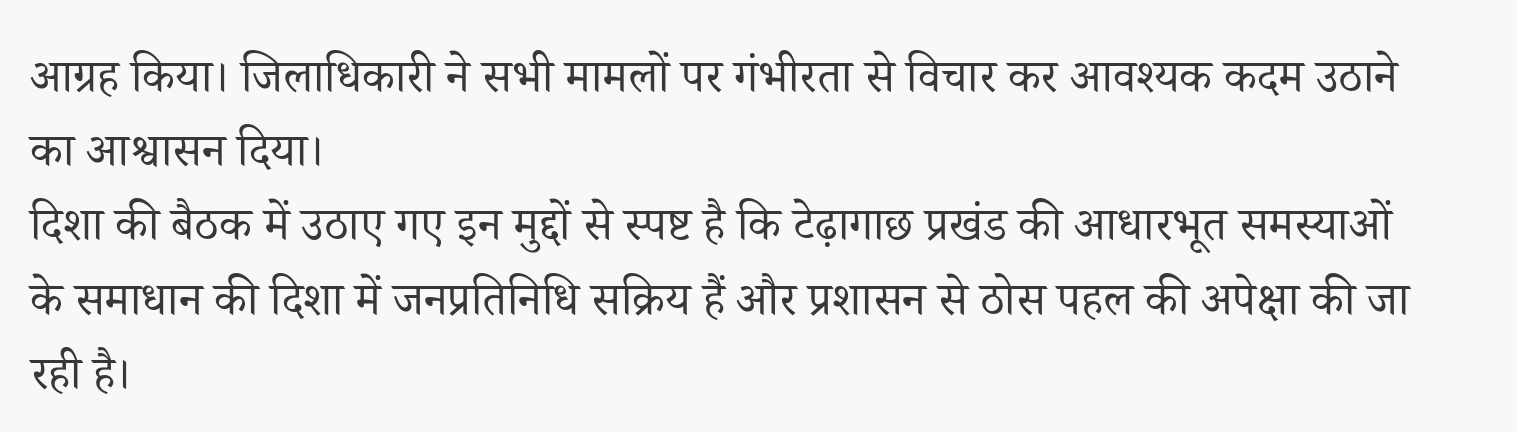आग्रह किया। जिलाधिकारी ने सभी मामलों पर गंभीरता से विचार कर आवश्यक कदम उठाने का आश्वासन दिया।
दिशा की बैठक में उठाए गए इन मुद्दों से स्पष्ट है कि टेढ़ागाछ प्रखंड की आधारभूत समस्याओं के समाधान की दिशा में जनप्रतिनिधि सक्रिय हैं और प्रशासन से ठोस पहल की अपेक्षा की जा रही है।